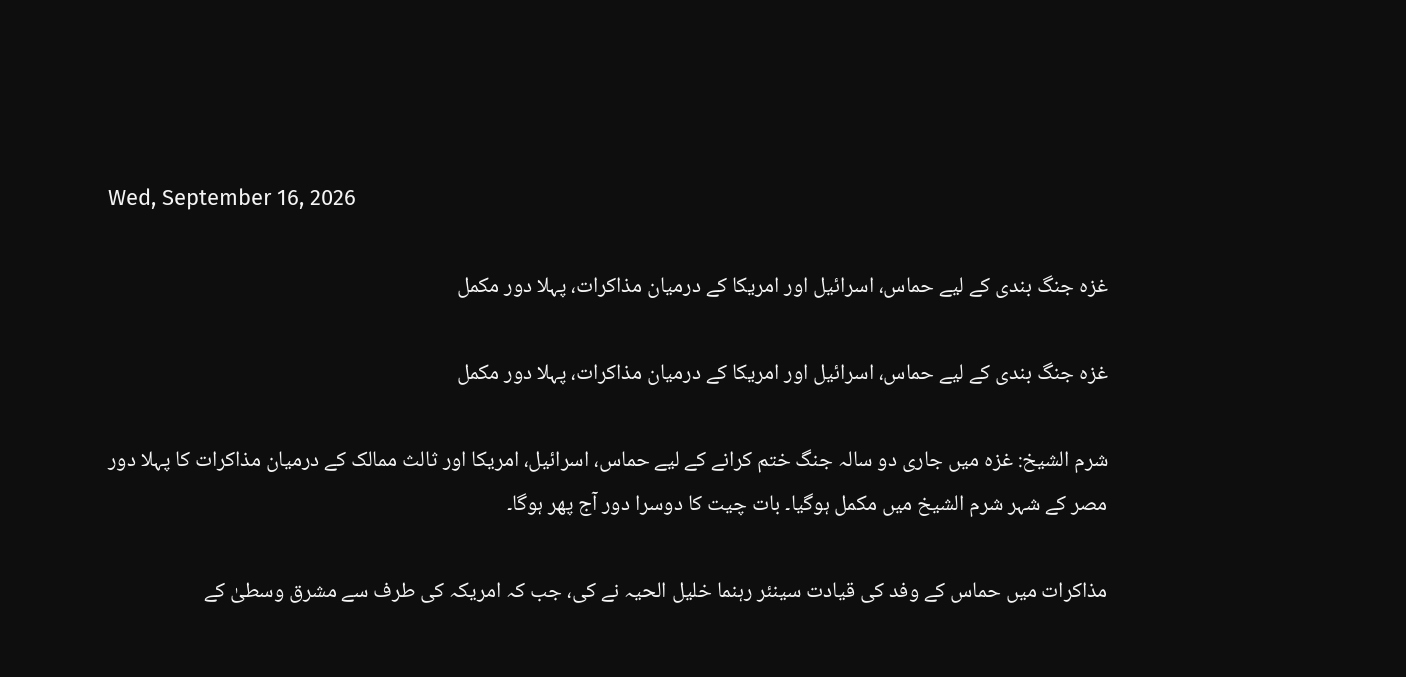Wed, September 16, 2026

غزہ جنگ بندی کے لیے حماس، اسرائیل اور امریکا کے درمیان مذاکرات، پہلا دور مکمل

غزہ جنگ بندی کے لیے حماس، اسرائیل اور امریکا کے درمیان مذاکرات، پہلا دور مکمل

شرم الشیخ: غزہ میں جاری دو سالہ جنگ ختم کرانے کے لیے حماس، اسرائیل، امریکا اور ثالث ممالک کے درمیان مذاکرات کا پہلا دور مصر کے شہر شرم الشیخ میں مکمل ہوگیا۔ بات چیت کا دوسرا دور آج پھر ہوگا۔

مذاکرات میں حماس کے وفد کی قیادت سینئر رہنما خلیل الحیہ نے کی، جب کہ امریکہ کی طرف سے مشرق وسطیٰ کے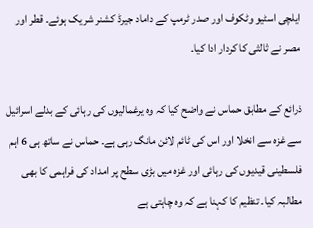ایلچی اسٹیو وٹکوف اور صدر ٹرمپ کے داماد جیرڈ کشنر شریک ہوئے۔ قطر اور مصر نے ثالثی کا کردار ادا کیا۔

ذرائع کے مطابق حماس نے واضح کیا کہ وہ یرغمالیوں کی رہائی کے بدلے اسرائیل سے غزہ سے انخلا اور اس کی ٹائم لائن مانگ رہی ہے۔ حماس نے ساتھ ہی 6 اہم فلسطینی قیدیوں کی رہائی اور غزہ میں بڑی سطح پر امداد کی فراہمی کا بھی مطالبہ کیا۔ تنظیم کا کہنا ہے کہ وہ چاہتی ہے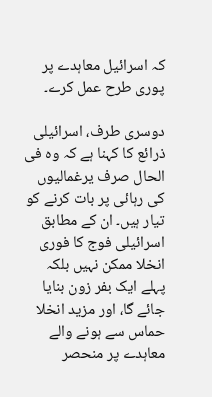کہ اسرائیل معاہدے پر پوری طرح عمل کرے۔

دوسری طرف، اسرائیلی ذرائع کا کہنا ہے کہ وہ فی الحال صرف یرغمالیوں کی رہائی پر بات کرنے کو تیار ہیں۔ ان کے مطابق اسرائیلی فوج کا فوری انخلا ممکن نہیں بلکہ پہلے ایک بفر زون بنایا جائے گا، اور مزید انخلا حماس سے ہونے والے معاہدے پر منحصر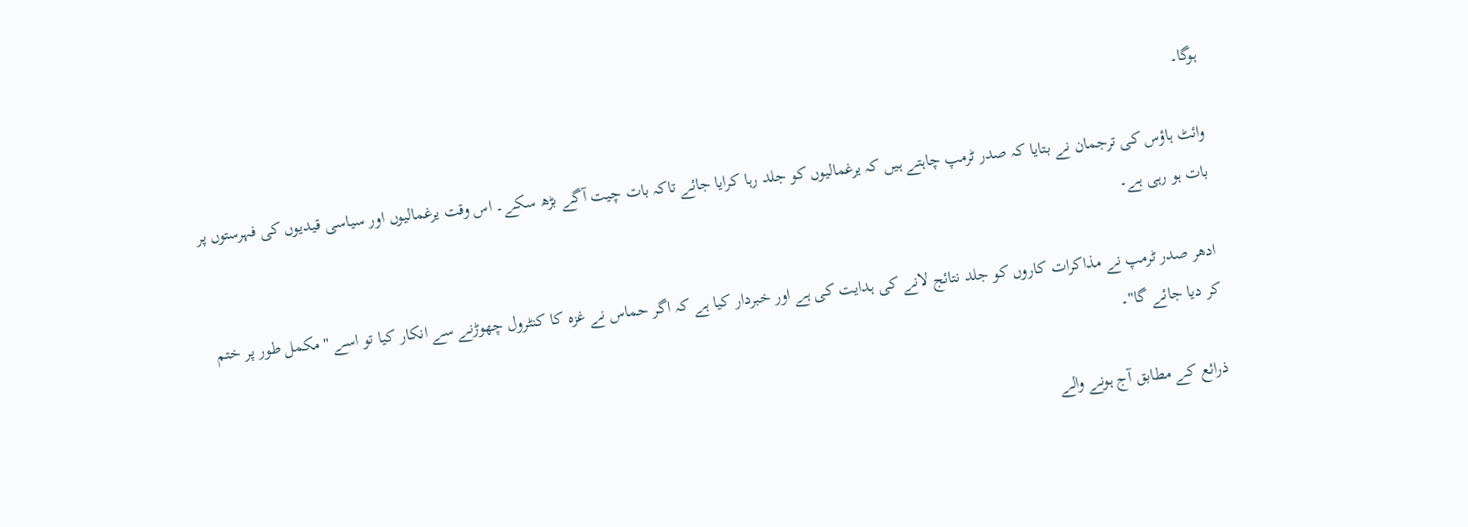ہوگا۔

وائٹ ہاؤس کی ترجمان نے بتایا کہ صدر ٹرمپ چاہتے ہیں کہ یرغمالیوں کو جلد رہا کرایا جائے تاکہ بات چیت آگے بڑھ سکے۔ اس وقت یرغمالیوں اور سیاسی قیدیوں کی فہرستوں پر بات ہو رہی ہے۔

ادھر صدر ٹرمپ نے مذاکرات کاروں کو جلد نتائج لانے کی ہدایت کی ہے اور خبردار کیا ہے کہ اگر حماس نے غزہ کا کنٹرول چھوڑنے سے انکار کیا تو اسے "مکمل طور پر ختم کر دیا جائے گا"۔

ذرائع کے مطابق آج ہونے والے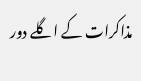مذاکرات کے اگلے دور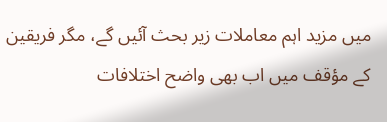میں مزید اہم معاملات زیر بحث آئیں گے، مگر فریقین کے مؤقف میں اب بھی واضح اختلافات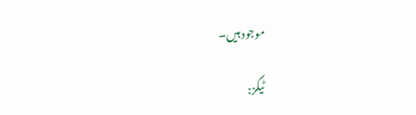موجود ہیں۔

ٹیگز: